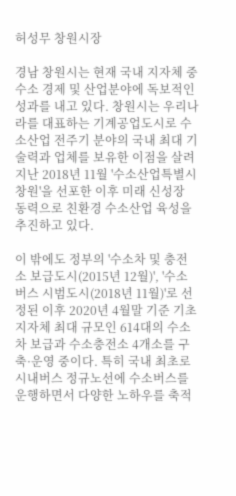허성무 창원시장

경남 창원시는 현재 국내 지자체 중 수소 경제 및 산업분야에 독보적인 성과를 내고 있다. 창원시는 우리나라를 대표하는 기계공업도시로 수소산업 전주기 분야의 국내 최대 기술력과 업체를 보유한 이점을 살려 지난 2018년 11월 '수소산업특별시 창원'을 선포한 이후 미래 신성장 동력으로 친환경 수소산업 육성을 추진하고 있다.

이 밖에도 정부의 '수소차 및 충전소 보급도시(2015년 12월)', '수소버스 시범도시(2018년 11월)'로 선정된 이후 2020년 4월말 기준 기초지자체 최대 규모인 614대의 수소차 보급과 수소충전소 4개소를 구축·운영 중이다. 특히 국내 최초로 시내버스 정규노선에 수소버스를 운행하면서 다양한 노하우를 축적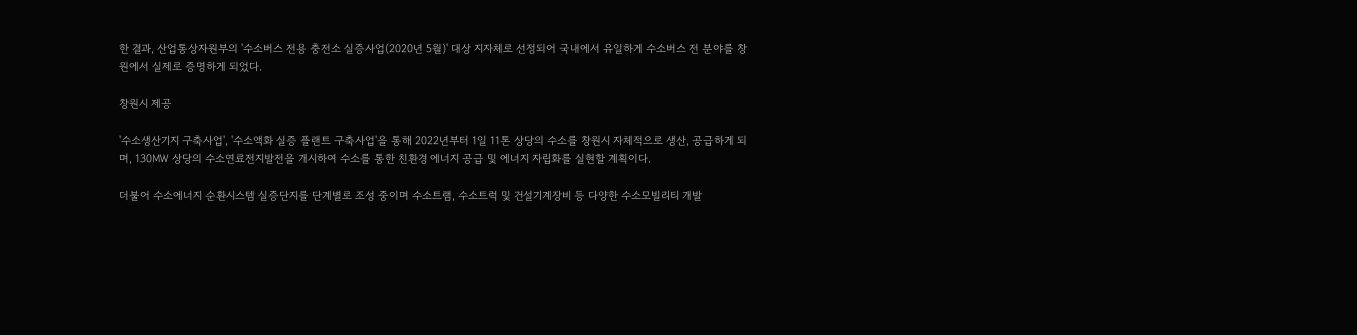한 결과, 산업통상자원부의 '수소버스 전용 충전소 실증사업(2020년 5월)' 대상 지자체로 선정되어 국내에서 유일하게 수소버스 전 분야를 창원에서 실제로 증명하게 되었다.

창원시 제공

'수소생산기지 구축사업', '수소액화 실증 플랜트 구축사업'을 통해 2022년부터 1일 11톤 상당의 수소를 창원시 자체적으로 생산, 공급하게 되며, 130㎿ 상당의 수소연료전지발전을 개시하여 수소를 통한 친환경 에너지 공급 및 에너지 자립화를 실현할 계획이다.

더불어 수소에너지 순환시스템 실증단지를 단계별로 조성 중이며 수소트램, 수소트럭 및 건설기계장비 등 다양한 수소모빌리티 개발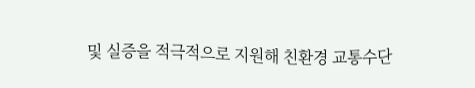및 실증을 적극적으로 지원해 친환경 교통수단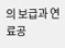의 보급과 연료공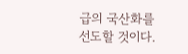급의 국산화를 선도할 것이다.